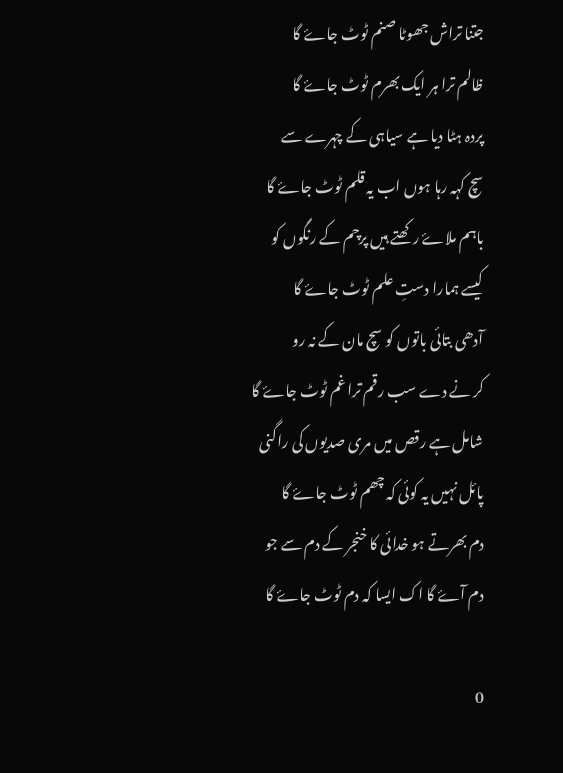جتنا تراش جھوٹا صنم ٹوٹ جاۓ گا
ظالم ترا ہر ایک بھرم ٹوٹ جاۓ گا
پردہ ہٹا دیا ہے سیاہی کے چہرے سے
سچ کہہ رہا ہوں اب یہ قلم ٹوٹ جاۓ گا
باہم ملاۓ رکھتے ہیں پرچم کے رنگوں کو
کیسے ہمارا دستِ علم ٹوٹ جاۓ گا
آدھی بتائی باتوں کو سچ مان کے نہ رو
کر نے دے سب رقم ترا غم ٹوٹ جاۓ گا
شامل ہے رقص میں مری صدیوں کی راگنی
پائل نہیں یہ کوئی کہ چھم ٹوٹ جاۓ گا
دم بھرتے ہو خدائی کا خنجر کے دم سے جو
دم آۓ گا اک ایسا کہ دم ٹوٹ جاۓ گا

0